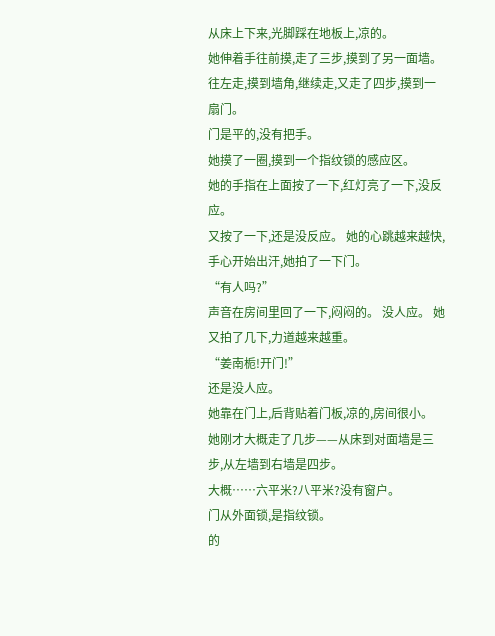从床上下来,光脚踩在地板上,凉的。
她伸着手往前摸,走了三步,摸到了另一面墙。
往左走,摸到墙角,继续走,又走了四步,摸到一扇门。
门是平的,没有把手。
她摸了一圈,摸到一个指纹锁的感应区。
她的手指在上面按了一下,红灯亮了一下,没反应。
又按了一下,还是没反应。 她的心跳越来越快,手心开始出汗,她拍了一下门。
“有人吗?”
声音在房间里回了一下,闷闷的。 没人应。 她又拍了几下,力道越来越重。
“姜南栀!开门!”
还是没人应。
她靠在门上,后背贴着门板,凉的,房间很小。
她刚才大概走了几步——从床到对面墙是三步,从左墙到右墙是四步。
大概……六平米?八平米?没有窗户。
门从外面锁,是指纹锁。
的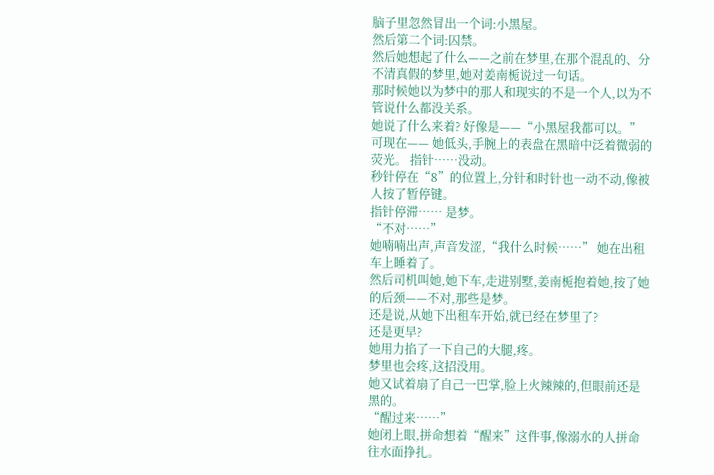脑子里忽然冒出一个词:小黑屋。
然后第二个词:囚禁。
然后她想起了什么——之前在梦里,在那个混乱的、分不清真假的梦里,她对姜南栀说过一句话。
那时候她以为梦中的那人和现实的不是一个人,以为不管说什么都没关系。
她说了什么来着? 好像是——“小黑屋我都可以。”
可现在—— 她低头,手腕上的表盘在黑暗中泛着微弱的荧光。 指针……没动。
秒针停在“8”的位置上,分针和时针也一动不动,像被人按了暂停键。
指针停滞…… 是梦。
“不对……”
她喃喃出声,声音发涩,“我什么时候……” 她在出租车上睡着了。
然后司机叫她,她下车,走进别墅,姜南栀抱着她,按了她的后颈——不对,那些是梦。
还是说,从她下出租车开始,就已经在梦里了?
还是更早?
她用力掐了一下自己的大腿,疼。
梦里也会疼,这招没用。
她又试着扇了自己一巴掌,脸上火辣辣的,但眼前还是黑的。
“醒过来……”
她闭上眼,拼命想着“醒来”这件事,像溺水的人拼命往水面挣扎。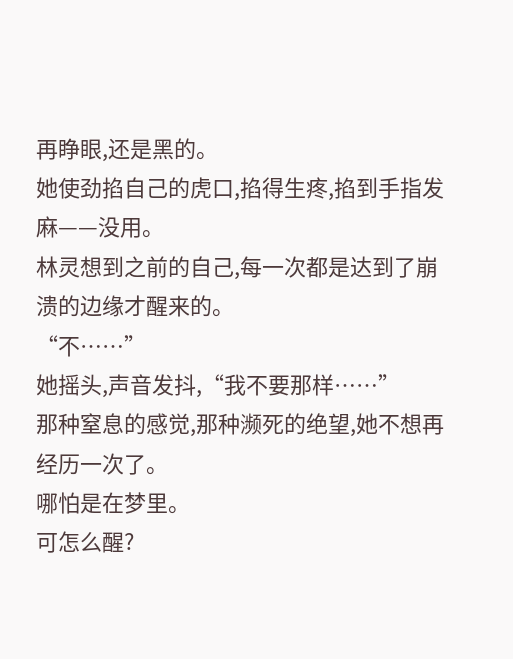再睁眼,还是黑的。
她使劲掐自己的虎口,掐得生疼,掐到手指发麻——没用。
林灵想到之前的自己,每一次都是达到了崩溃的边缘才醒来的。
“不……”
她摇头,声音发抖,“我不要那样……”
那种窒息的感觉,那种濒死的绝望,她不想再经历一次了。
哪怕是在梦里。
可怎么醒?